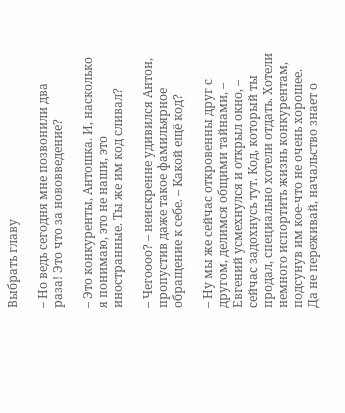Выбрать главу

– Но ведь сегодня мне позвонили два раза! Это что за нововведение?

– Это конкуренты, Антошка. И, насколько я понимаю, это не наши, это иностранные. Ты же им код сливал?

– Чегоооо? – неискренне удивился Антон, пропустив даже такое фамильярное обращение к себе. – Какой ещё код?

– Ну мы же сейчас откровенны друг с другом, делимся общими тайнами, – Евгений усмехнулся и открыл окно, – сейчас задохнусь тут. Код, который ты продал, специально хотели отдать. Хотели немного испортить жизнь конкурентам, подсунув им кое-что не очень хорошее. Да не переживай, начальство знает о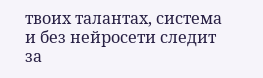твоих талантах, система и без нейросети следит за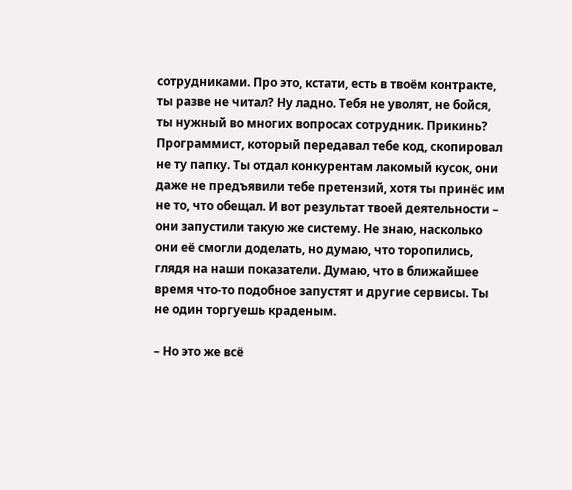сотрудниками. Про это, кстати, есть в твоём контракте, ты разве не читал? Ну ладно. Тебя не уволят, не бойся, ты нужный во многих вопросах сотрудник. Прикинь? Программист, который передавал тебе код, скопировал не ту папку. Ты отдал конкурентам лакомый кусок, они даже не предъявили тебе претензий, хотя ты принёс им не то, что обещал. И вот результат твоей деятельности – они запустили такую же систему. Не знаю, насколько они её смогли доделать, но думаю, что торопились, глядя на наши показатели. Думаю, что в ближайшее время что-то подобное запустят и другие сервисы. Ты не один торгуешь краденым.

– Но это же всё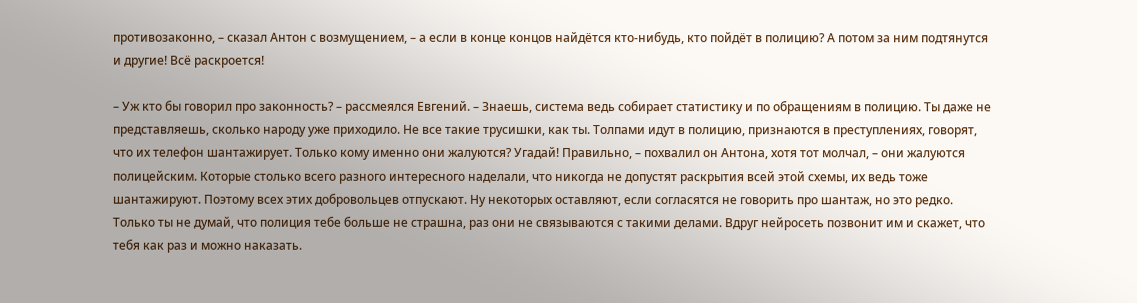противозаконно, – сказал Антон с возмущением, – а если в конце концов найдётся кто-нибудь, кто пойдёт в полицию? А потом за ним подтянутся и другие! Всё раскроется!

– Уж кто бы говорил про законность? – рассмеялся Евгений. – Знаешь, система ведь собирает статистику и по обращениям в полицию. Ты даже не представляешь, сколько народу уже приходило. Не все такие трусишки, как ты. Толпами идут в полицию, признаются в преступлениях, говорят, что их телефон шантажирует. Только кому именно они жалуются? Угадай! Правильно, – похвалил он Антона, хотя тот молчал, – они жалуются полицейским. Которые столько всего разного интересного наделали, что никогда не допустят раскрытия всей этой схемы, их ведь тоже шантажируют. Поэтому всех этих добровольцев отпускают. Ну некоторых оставляют, если согласятся не говорить про шантаж, но это редко. Только ты не думай, что полиция тебе больше не страшна, раз они не связываются с такими делами. Вдруг нейросеть позвонит им и скажет, что тебя как раз и можно наказать.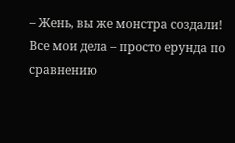– Жень, вы же монстра создали! Все мои дела – просто ерунда по сравнению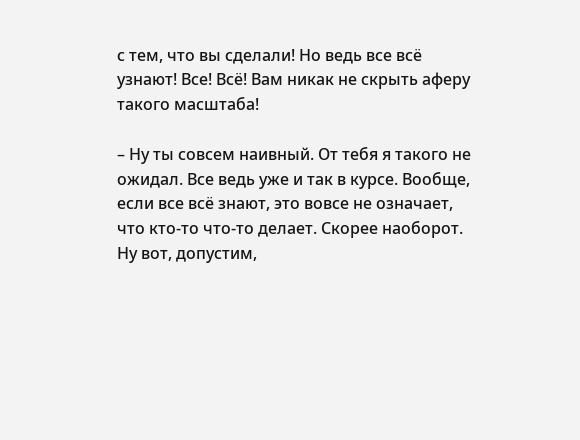с тем, что вы сделали! Но ведь все всё узнают! Все! Всё! Вам никак не скрыть аферу такого масштаба!

– Ну ты совсем наивный. От тебя я такого не ожидал. Все ведь уже и так в курсе. Вообще, если все всё знают, это вовсе не означает, что кто-то что-то делает. Скорее наоборот. Ну вот, допустим,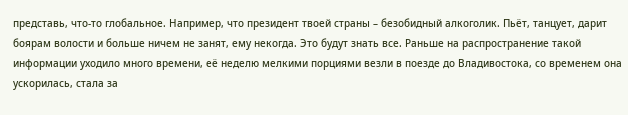представь, что-то глобальное. Например, что президент твоей страны – безобидный алкоголик. Пьёт, танцует, дарит боярам волости и больше ничем не занят, ему некогда. Это будут знать все. Раньше на распространение такой информации уходило много времени, её неделю мелкими порциями везли в поезде до Владивостока, со временем она ускорилась, стала за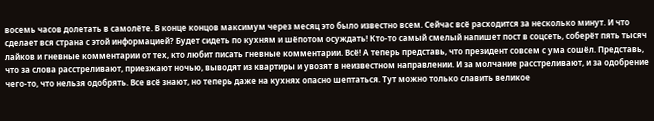восемь часов долетать в самолёте. В конце концов максимум через месяц это было известно всем. Сейчас всё расходится за несколько минут. И что сделает вся страна с этой информацией? Будет сидеть по кухням и шёпотом осуждать! Кто-то самый смелый напишет пост в соцсеть, соберёт пять тысяч лайков и гневные комментарии от тех, кто любит писать гневные комментарии. Всё! А теперь представь, что президент совсем с ума сошёл. Представь, что за слова расстреливают, приезжают ночью, выводят из квартиры и увозят в неизвестном направлении. И за молчание расстреливают, и за одобрение чего-то, что нельзя одобрять. Все всё знают, но теперь даже на кухнях опасно шептаться. Тут можно только славить великое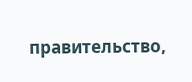правительство,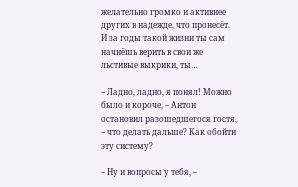желательно громко и активнее других в надежде, что пронесёт. И за годы такой жизни ты сам начнёшь верить в свои же льстивые выкрики, ты…

– Ладно, ладно, я понял! Можно было и короче, – Антон остановил разошедшегося гостя, – что делать дальше? Как обойти эту систему?

– Ну и вопросы у тебя, –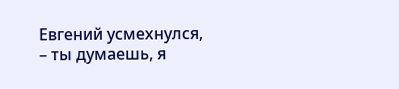Евгений усмехнулся, – ты думаешь, я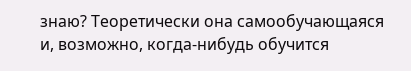знаю? Теоретически она самообучающаяся и, возможно, когда-нибудь обучится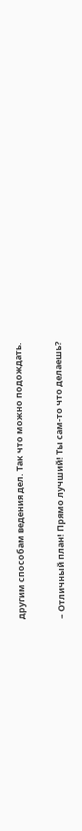другим способам ведения дел. Так что можно подождать.

– Отличный план! Прямо лучший! Ты сам-то что делаешь?